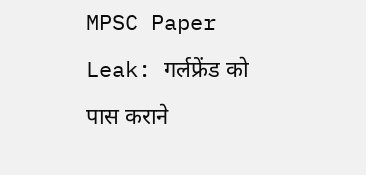MPSC Paper Leak: गर्लफ्रेंड को पास कराने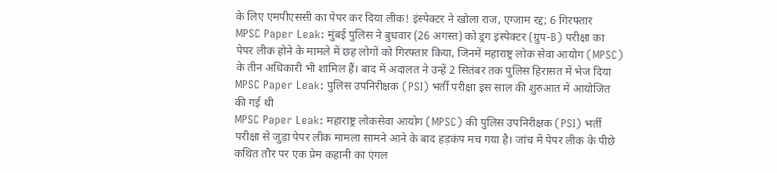के लिए एमपीएससी का पेपर कर दिया लीक! इंस्पेक्टर ने खोला राज, एग्जाम रद्द; 6 गिरफ्तार
MPSC Paper Leak: मुंबई पुलिस ने बुधवार (26 अगस्त) को ड्रग इंस्पेक्टर (ग्रुप-B) परीक्षा का पेपर लीक होने के मामले में छह लोगों को गिरफ्तार किया, जिनमें महाराष्ट्र लोक सेवा आयोग (MPSC) के तीन अधिकारी भी शामिल हैं। बाद में अदालत ने उन्हें 2 सितंबर तक पुलिस हिरासत में भेज दिया
MPSC Paper Leak: पुलिस उपनिरीक्षक (PSI) भर्ती परीक्षा इस साल की शुरुआत में आयोजित की गई थी
MPSC Paper Leak: महाराष्ट्र लोकसेवा आयोग (MPSC) की पुलिस उपनिरीक्षक (PSI) भर्ती परीक्षा से जुड़ा पेपर लीक मामला सामने आने के बाद हड़कंप मच गया है। जांच में पेपर लीक के पीछे कथित तौर पर एक प्रेम कहानी का एंगल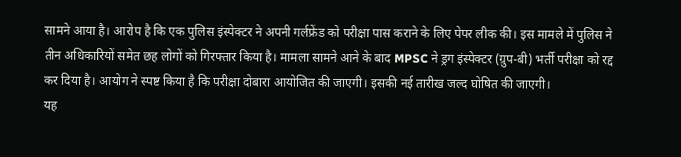सामने आया है। आरोप है कि एक पुलिस इंस्पेक्टर ने अपनी गर्लफ्रेंड को परीक्षा पास कराने के लिए पेपर लीक की। इस मामले में पुलिस ने तीन अधिकारियों समेत छह लोगों को गिरफ्तार किया है। मामला सामने आने के बाद MPSC ने ड्रग इंस्पेक्टर (ग्रुप-बी) भर्ती परीक्षा को रद्द कर दिया है। आयोग ने स्पष्ट किया है कि परीक्षा दोबारा आयोजित की जाएगी। इसकी नई तारीख जल्द घोषित की जाएगी।
यह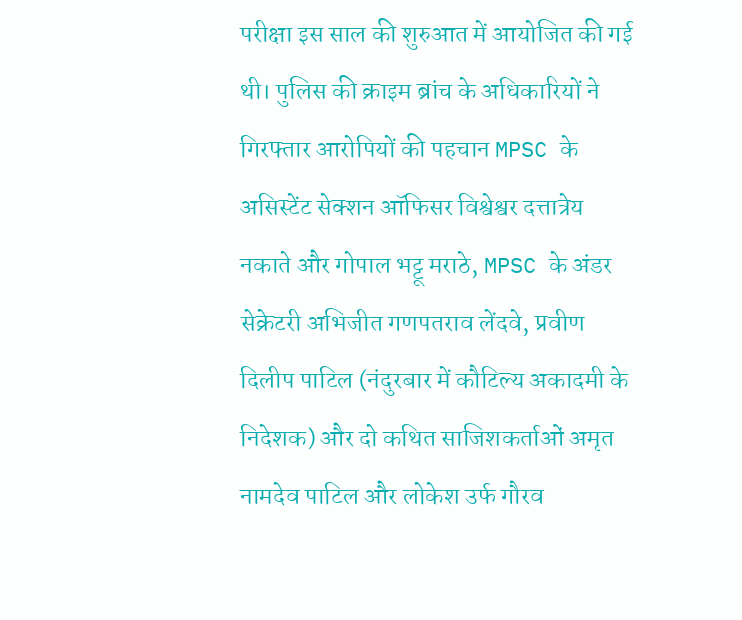परीक्षा इस साल की शुरुआत में आयोजित की गई थी। पुलिस की क्राइम ब्रांच के अधिकारियों ने गिरफ्तार आरोपियों की पहचान MPSC के असिस्टेंट सेक्शन ऑफिसर विश्वेश्वर दत्तात्रेय नकाते और गोपाल भट्टू मराठे, MPSC के अंडर सेक्रेटरी अभिजीत गणपतराव लेंदवे, प्रवीण दिलीप पाटिल (नंदुरबार में कौटिल्य अकादमी के निदेशक) और दो कथित साजिशकर्ताओं अमृत नामदेव पाटिल और लोकेश उर्फ गौरव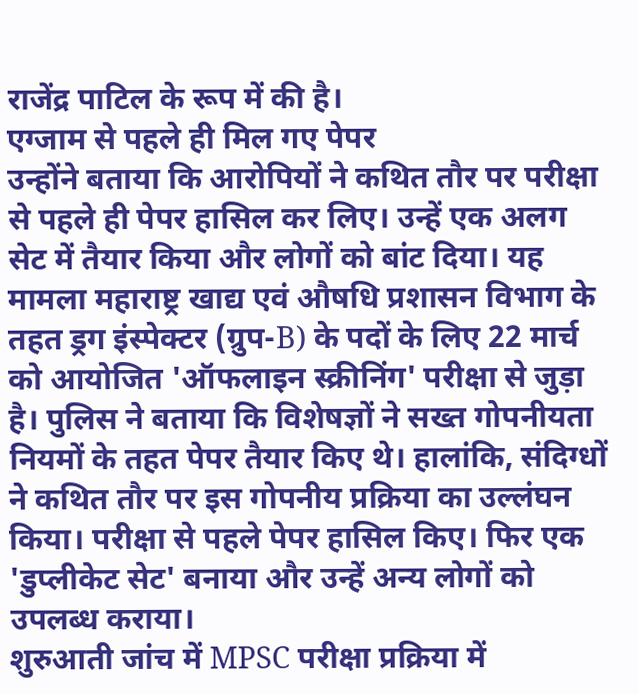राजेंद्र पाटिल के रूप में की है।
एग्जाम से पहले ही मिल गए पेपर
उन्होंने बताया कि आरोपियों ने कथित तौर पर परीक्षा से पहले ही पेपर हासिल कर लिए। उन्हें एक अलग सेट में तैयार किया और लोगों को बांट दिया। यह मामला महाराष्ट्र खाद्य एवं औषधि प्रशासन विभाग के तहत ड्रग इंस्पेक्टर (ग्रुप-B) के पदों के लिए 22 मार्च को आयोजित 'ऑफलाइन स्क्रीनिंग' परीक्षा से जुड़ा है। पुलिस ने बताया कि विशेषज्ञों ने सख्त गोपनीयता नियमों के तहत पेपर तैयार किए थे। हालांकि, संदिग्धों ने कथित तौर पर इस गोपनीय प्रक्रिया का उल्लंघन किया। परीक्षा से पहले पेपर हासिल किए। फिर एक 'डुप्लीकेट सेट' बनाया और उन्हें अन्य लोगों को उपलब्ध कराया।
शुरुआती जांच में MPSC परीक्षा प्रक्रिया में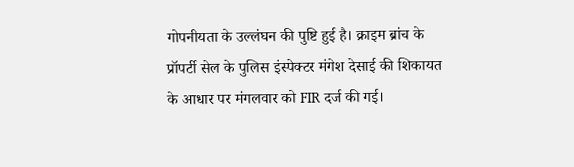गोपनीयता के उल्लंघन की पुष्टि हुई है। क्राइम ब्रांच के प्रॉपर्टी सेल के पुलिस इंस्पेक्टर मंगेश देसाई की शिकायत के आधार पर मंगलवार को FIR दर्ज की गई।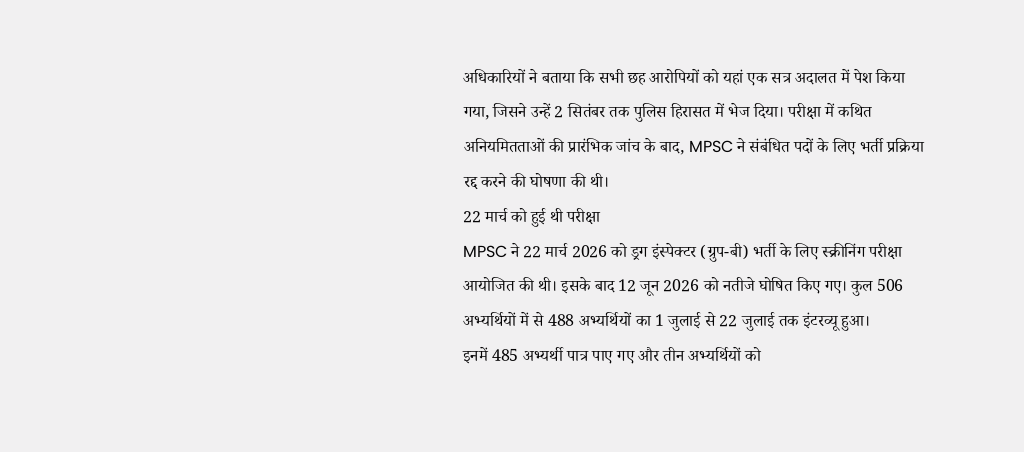अधिकारियों ने बताया कि सभी छह आरोपियों को यहां एक सत्र अदालत में पेश किया गया, जिसने उन्हें 2 सितंबर तक पुलिस हिरासत में भेज दिया। परीक्षा में कथित अनियमितताओं की प्रारंभिक जांच के बाद, MPSC ने संबंधित पदों के लिए भर्ती प्रक्रिया रद्द करने की घोषणा की थी।
22 मार्च को हुई थी परीक्षा
MPSC ने 22 मार्च 2026 को ड्रग इंस्पेक्टर (ग्रुप-बी) भर्ती के लिए स्क्रीनिंग परीक्षा आयोजित की थी। इसके बाद 12 जून 2026 को नतीजे घोषित किए गए। कुल 506 अभ्यर्थियों में से 488 अभ्यर्थियों का 1 जुलाई से 22 जुलाई तक इंटरव्यू हुआ।
इनमें 485 अभ्यर्थी पात्र पाए गए और तीन अभ्यर्थियों को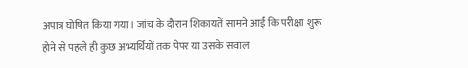अपात्र घोषित किया गया। जांच के दौरान शिकायतें सामने आईं कि परीक्षा शुरू होने से पहले ही कुछ अभ्यर्थियों तक पेपर या उसके सवाल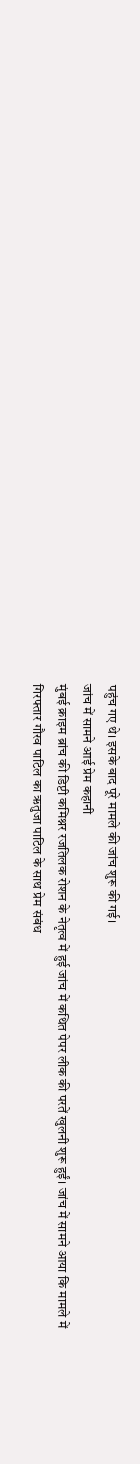पहुंच गए थे। इसके बाद पूरे मामले की जांच शुरू की गई।
जांच में सामने आई प्रेम कहानी
मुंबई क्राइम ब्रांच की डिप्टी कमिश्नर रजतिलक रोशन के नेतृत्व में हुई जांच में कथित पेपर लीक की परतें खुलनी शुरू हुईं। जांच में सामने आया कि मामले में गिरफ्तार गौरव पाटिल का ऋतुजा पाटिल के साथ प्रेम संबंध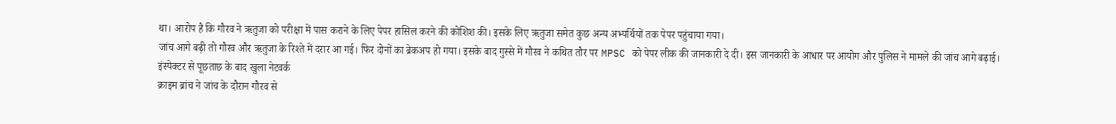था। आरोप है कि गौरव ने ऋतुजा को परीक्षा में पास कराने के लिए पेपर हासिल करने की कोशिश की। इसके लिए ऋतुजा समेत कुछ अन्य अभ्यर्थियों तक पेपर पहुंचाया गया।
जांच आगे बढ़ी तो गौरव और ऋतुजा के रिश्ते में दरार आ गई। फिर दोनों का ब्रेकअप हो गया। इसके बाद गुस्से में गौरव ने कथित तौर पर MPSC को पेपर लीक की जानकारी दे दी। इस जानकारी के आधार पर आयोग और पुलिस ने मामले की जांच आगे बढ़ाई।
इंस्पेक्टर से पूछताछ के बाद खुला नेटवर्क
क्राइम ब्रांच ने जांच के दौरान गौरव से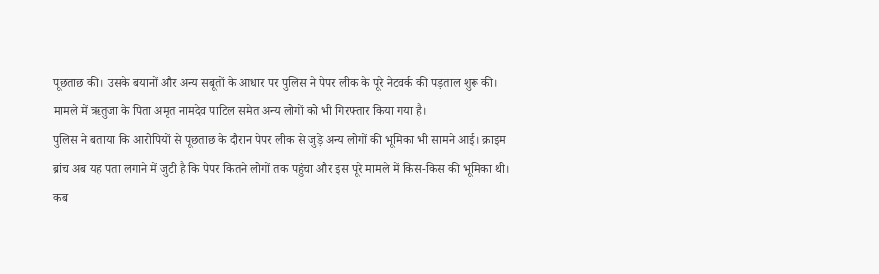पूछताछ की। उसके बयानों और अन्य सबूतों के आधार पर पुलिस ने पेपर लीक के पूरे नेटवर्क की पड़ताल शुरू की। मामले में ऋतुजा के पिता अमृत नामदेव पाटिल समेत अन्य लोगों को भी गिरफ्तार किया गया है।
पुलिस ने बताया कि आरोपियों से पूछताछ के दौरान पेपर लीक से जुड़े अन्य लोगों की भूमिका भी सामने आई। क्राइम ब्रांच अब यह पता लगाने में जुटी है कि पेपर कितने लोगों तक पहुंचा और इस पूरे मामले में किस-किस की भूमिका थी।
कब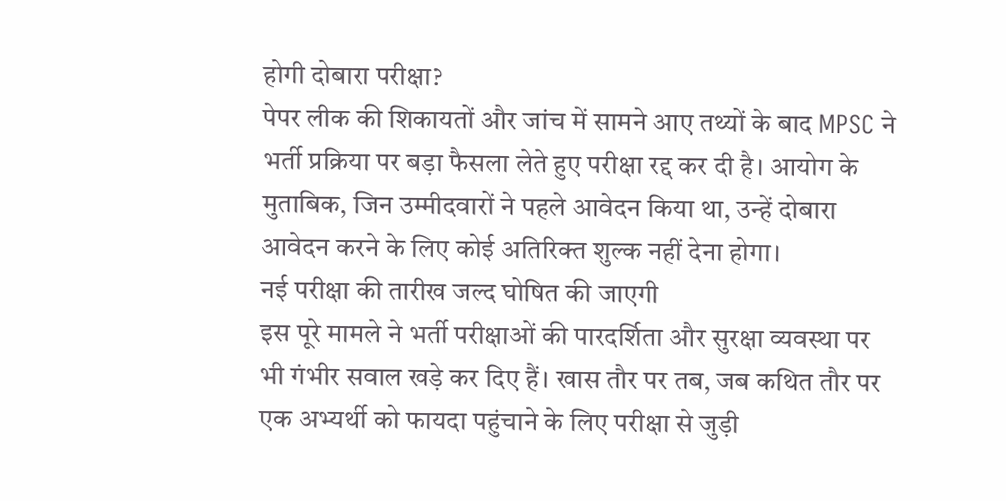होगी दोबारा परीक्षा?
पेपर लीक की शिकायतों और जांच में सामने आए तथ्यों के बाद MPSC ने भर्ती प्रक्रिया पर बड़ा फैसला लेते हुए परीक्षा रद्द कर दी है। आयोग के मुताबिक, जिन उम्मीदवारों ने पहले आवेदन किया था, उन्हें दोबारा आवेदन करने के लिए कोई अतिरिक्त शुल्क नहीं देना होगा।
नई परीक्षा की तारीख जल्द घोषित की जाएगी
इस पूरे मामले ने भर्ती परीक्षाओं की पारदर्शिता और सुरक्षा व्यवस्था पर भी गंभीर सवाल खड़े कर दिए हैं। खास तौर पर तब, जब कथित तौर पर एक अभ्यर्थी को फायदा पहुंचाने के लिए परीक्षा से जुड़ी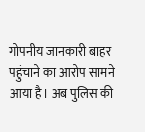गोपनीय जानकारी बाहर पहुंचाने का आरोप सामने आया है। अब पुलिस की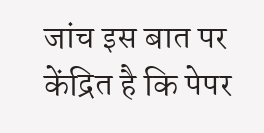जांच इस बात पर केंद्रित है कि पेपर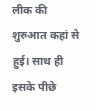लीक की शुरुआत कहां से हुई। साथ ही इसके पीछे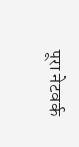पूरा नेटवर्क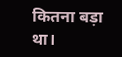कितना बड़ा था।